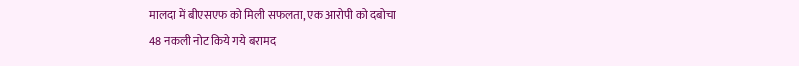मालदा में बीएसएफ को मिली सफलता, एक आरोपी को दबोचा
48 नकली नोट किये गये बरामद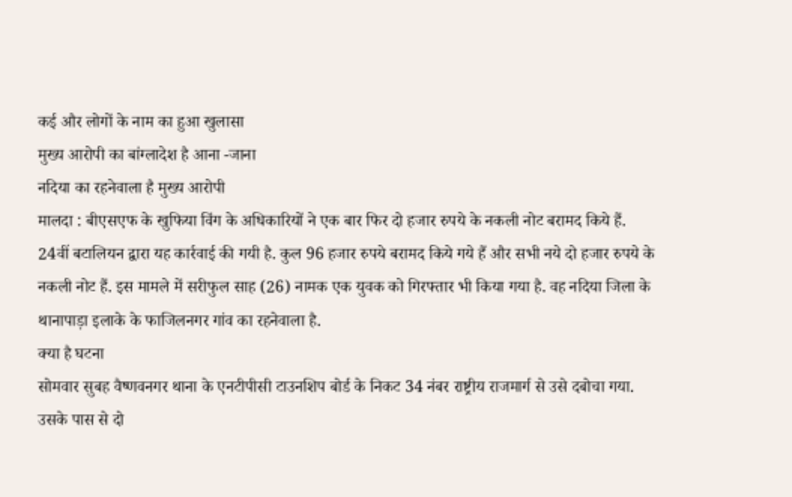कई और लोगों के नाम का हुआ खुलासा
मुख्य आरोपी का बांग्लादेश है आना -जाना
नदिया का रहनेवाला है मुख्य आरोपी
मालदा : बीएसएफ के खुफिया विंग के अधिकारियों ने एक बार फिर दो हजार रुपये के नकली नोट बरामद किये हैं. 24वीं बटालियन द्वारा यह कार्रवाई की गयी है. कुल 96 हजार रुपये बरामद किये गये हैं और सभी नये दो हजार रुपये के नकली नोट हैं. इस मामले में सरीफुल साह (26) नामक एक युवक को गिरफ्तार भी किया गया है. वह नदिया जिला के थानापाड़ा इलाके के फाजिलनगर गांव का रहनेवाला है.
क्या है घटना
सोमवार सुबह वैष्णवनगर थाना के एनटीपीसी टाउनशिप बोर्ड के निकट 34 नंबर राष्ट्रीय राजमार्ग से उसे दबोचा गया. उसके पास से दो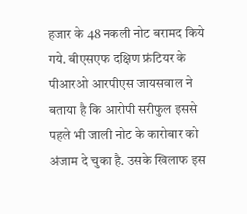हजार के 48 नकली नोट बरामद किये गये. बीएसएफ दक्षिण फ्रंटियर के पीआरओ आरपीएस जायसवाल ने बताया है कि आरोपी सरीफुल इससे पहले भी जाली नोट के कारोबार को अंजाम दे चुका है. उसके खिलाफ इस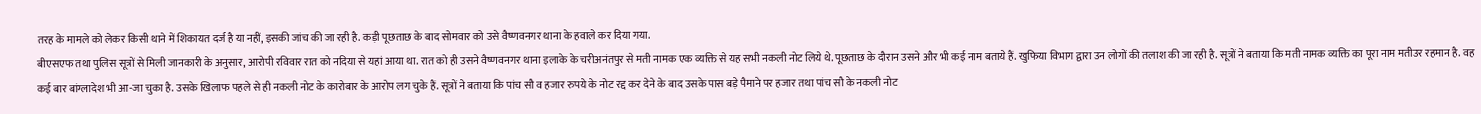तरह के मामले को लेकर किसी थाने में शिकायत दर्ज है या नहीं, इसकी जांच की जा रही है. कड़ी पूछताछ के बाद सोमवार को उसे वैष्णवनगर थाना के हवाले कर दिया गया.
बीएसएफ तथा पुलिस सूत्रों से मिली जानकारी के अनुसार, आरोपी रविवार रात को नदिया से यहां आया था. रात को ही उसने वैष्णवनगर थाना इलाके के चरीअनंतपुर से मती नामक एक व्यक्ति से यह सभी नकली नोट लिये थे. पूछताछ के दौरान उसने और भी कई नाम बताये हैं. खुफिया विभाग द्वारा उन लोगों की तलाश की जा रही है. सूत्रों ने बताया कि मती नामक व्यक्ति का पूरा नाम मतीउर रहमान है. वह कई बार बांग्लादेश भी आ-जा चुका है. उसके खिलाफ पहले से ही नकली नोट के कारोबार के आरोप लग चुके हैं. सूत्रों ने बताया कि पांच सौ व हजार रुपये के नोट रद्द कर देने के बाद उसके पास बड़े पैमाने पर हजार तथा पांच सौ के नकली नोट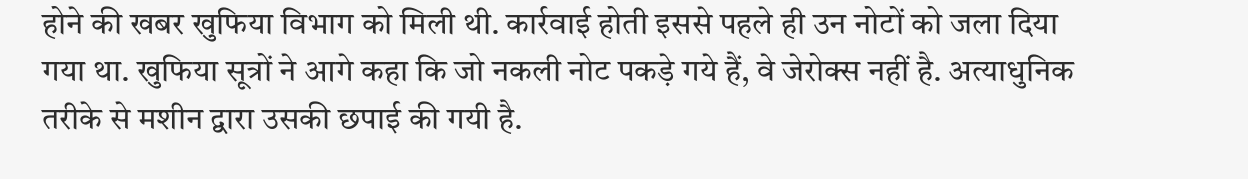होने की खबर खुफिया विभाग को मिली थी. कार्रवाई होती इससे पहले ही उन नोटों को जला दिया गया था. खुफिया सूत्रों ने आगे कहा कि जो नकली नोट पकड़े गये हैं, वे जेरोक्स नहीं है. अत्याधुनिक तरीके से मशीन द्वारा उसकी छपाई की गयी है.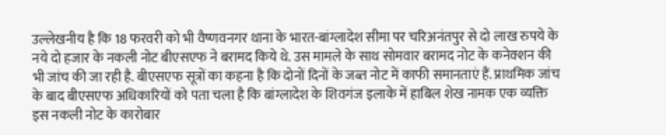उल्लेखनीय है कि 18 फरवरी को भी वैष्णवनगर थाना के भारत-बांग्लादेश सीमा पर चरिअनंतपुर से दो लाख रुपये के नये दो हजार के नकली नोट बीएसएफ ने बरामद किये थे. उस मामले के साथ सोमवार बरामद नोट के कनेक्शन की भी जांच की जा रही है. बीएसएफ सूत्रों का कहना है कि दोनों दिनों के जब्त नोट में काफी समानताएं हैं. प्राथमिक जांच के बाद बीएसएफ अधिकारियों को पता चला है कि बांग्लादेश के शिवगंज इलाके में हाबिल शेख नामक एक व्यक्ति इस नकली नोट के कारोबार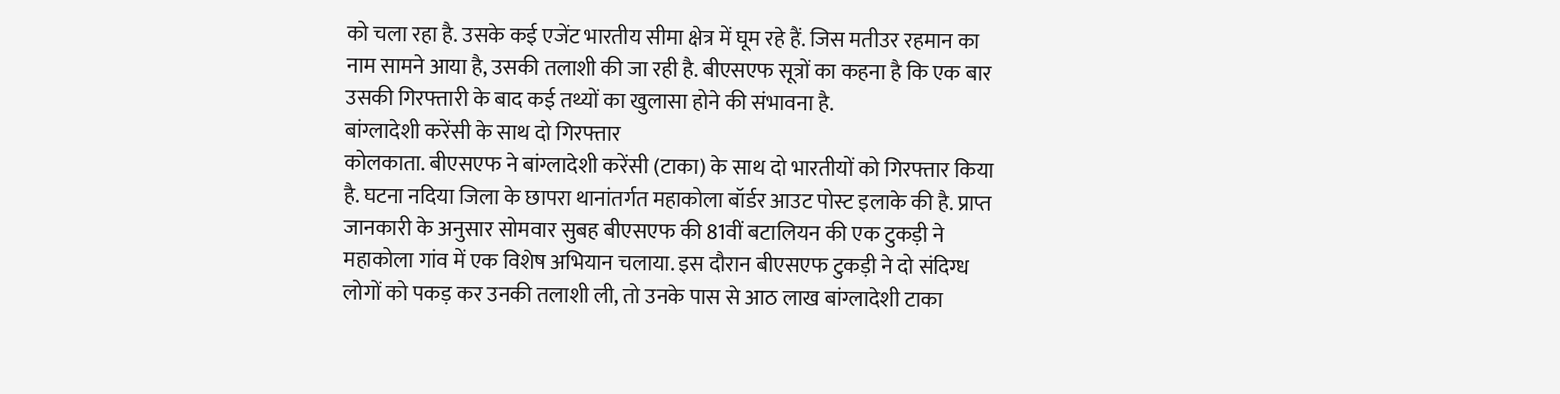को चला रहा है. उसके कई एजेंट भारतीय सीमा क्षेत्र में घूम रहे हैं. जिस मतीउर रहमान का नाम सामने आया है, उसकी तलाशी की जा रही है. बीएसएफ सूत्रों का कहना है कि एक बार उसकी गिरफ्तारी के बाद कई तथ्यों का खुलासा होने की संभावना है.
बांग्लादेशी करेंसी के साथ दो गिरफ्तार
कोलकाता. बीएसएफ ने बांग्लादेशी करेंसी (टाका) के साथ दो भारतीयों को गिरफ्तार किया है. घटना नदिया जिला के छापरा थानांतर्गत महाकोला बॉर्डर आउट पोस्ट इलाके की है. प्राप्त जानकारी के अनुसार सोमवार सुबह बीएसएफ की 81वीं बटालियन की एक टुकड़ी ने महाकोला गांव में एक विशेष अभियान चलाया. इस दौरान बीएसएफ टुकड़ी ने दो संदिग्ध लोगों को पकड़ कर उनकी तलाशी ली, तो उनके पास से आठ लाख बांग्लादेशी टाका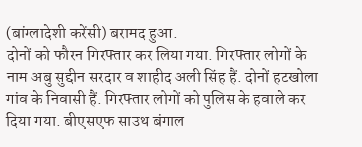(बांग्लादेशी करेंसी) बरामद हुआ.
दोनों को फौरन गिरफ्तार कर लिया गया. गिरफ्तार लोगों के नाम अबु सुद्दीन सरदार व शाहीद अली सिंह हैं. दोनों हटखोला गांव के निवासी हैं. गिरफ्तार लोगों को पुलिस के हवाले कर दिया गया. बीएसएफ साउथ बंगाल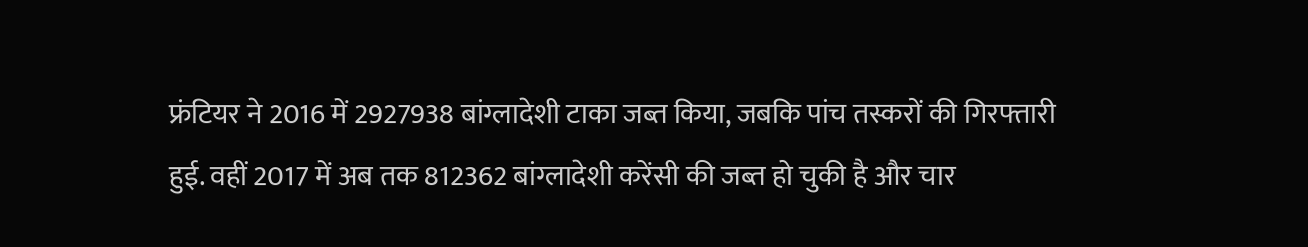फ्रंटियर ने 2016 में 2927938 बांग्लादेशी टाका जब्त किया, जबकि पांच तस्करों की गिरफ्तारी हुई. वहीं 2017 में अब तक 812362 बांग्लादेशी करेंसी की जब्त हो चुकी है और चार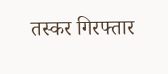तस्कर गिरफ्तार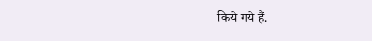किये गये हैं.